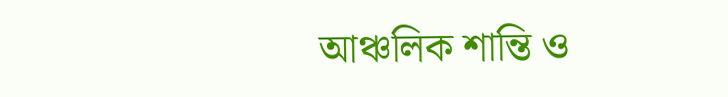আঞ্চলিক শান্তি ও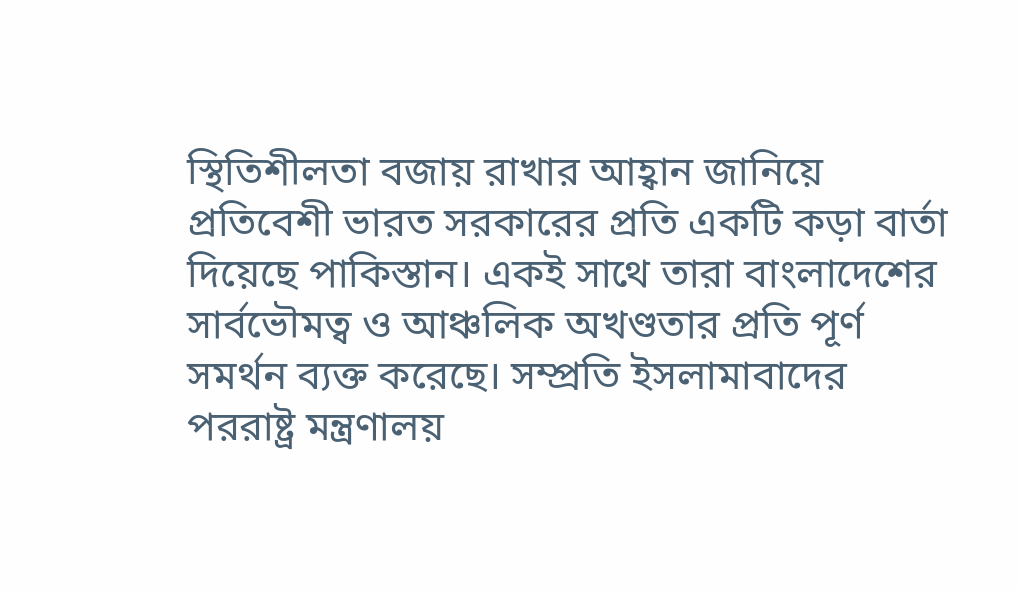স্থিতিশীলতা বজায় রাখার আহ্বান জানিয়ে প্রতিবেশী ভারত সরকারের প্রতি একটি কড়া বার্তা দিয়েছে পাকিস্তান। একই সাথে তারা বাংলাদেশের সার্বভৌমত্ব ও আঞ্চলিক অখণ্ডতার প্রতি পূর্ণ সমর্থন ব্যক্ত করেছে। সম্প্রতি ইসলামাবাদের পররাষ্ট্র মন্ত্রণালয়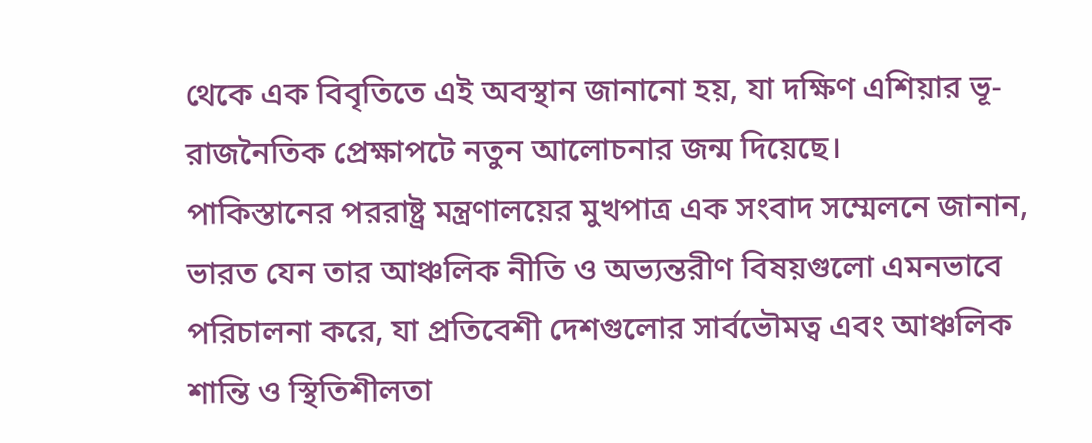থেকে এক বিবৃতিতে এই অবস্থান জানানো হয়, যা দক্ষিণ এশিয়ার ভূ-রাজনৈতিক প্রেক্ষাপটে নতুন আলোচনার জন্ম দিয়েছে।
পাকিস্তানের পররাষ্ট্র মন্ত্রণালয়ের মুখপাত্র এক সংবাদ সম্মেলনে জানান, ভারত যেন তার আঞ্চলিক নীতি ও অভ্যন্তরীণ বিষয়গুলো এমনভাবে পরিচালনা করে, যা প্রতিবেশী দেশগুলোর সার্বভৌমত্ব এবং আঞ্চলিক শান্তি ও স্থিতিশীলতা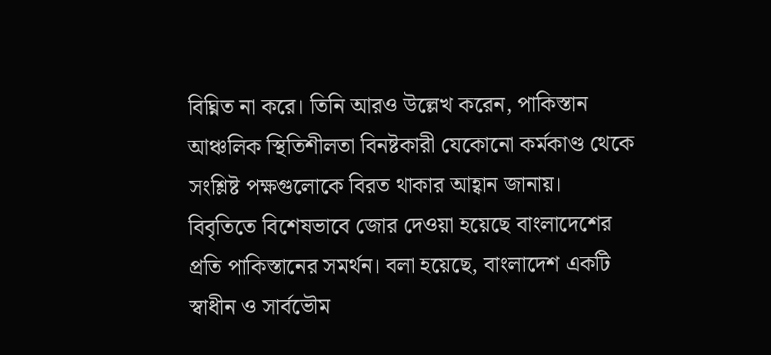বিঘ্নিত না করে। তিনি আরও উল্লেখ করেন, পাকিস্তান আঞ্চলিক স্থিতিশীলতা বিনষ্টকারী যেকোনো কর্মকাণ্ড থেকে সংশ্লিষ্ট পক্ষগুলোকে বিরত থাকার আহ্বান জানায়।
বিবৃতিতে বিশেষভাবে জোর দেওয়া হয়েছে বাংলাদেশের প্রতি পাকিস্তানের সমর্থন। বলা হয়েছে, বাংলাদেশ একটি স্বাধীন ও সার্বভৌম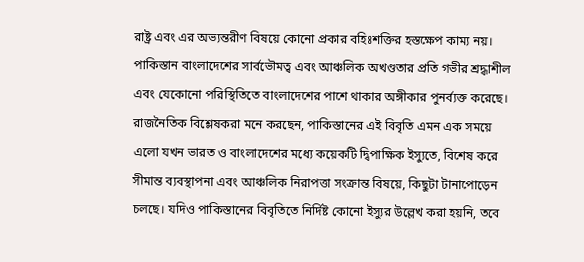রাষ্ট্র এবং এর অভ্যন্তরীণ বিষয়ে কোনো প্রকার বহিঃশক্তির হস্তক্ষেপ কাম্য নয়। পাকিস্তান বাংলাদেশের সার্বভৌমত্ব এবং আঞ্চলিক অখণ্ডতার প্রতি গভীর শ্রদ্ধাশীল এবং যেকোনো পরিস্থিতিতে বাংলাদেশের পাশে থাকার অঙ্গীকার পুনর্ব্যক্ত করেছে।
রাজনৈতিক বিশ্লেষকরা মনে করছেন, পাকিস্তানের এই বিবৃতি এমন এক সময়ে এলো যখন ভারত ও বাংলাদেশের মধ্যে কয়েকটি দ্বিপাক্ষিক ইস্যুতে, বিশেষ করে সীমান্ত ব্যবস্থাপনা এবং আঞ্চলিক নিরাপত্তা সংক্রান্ত বিষয়ে, কিছুটা টানাপোড়েন চলছে। যদিও পাকিস্তানের বিবৃতিতে নির্দিষ্ট কোনো ইস্যুর উল্লেখ করা হয়নি, তবে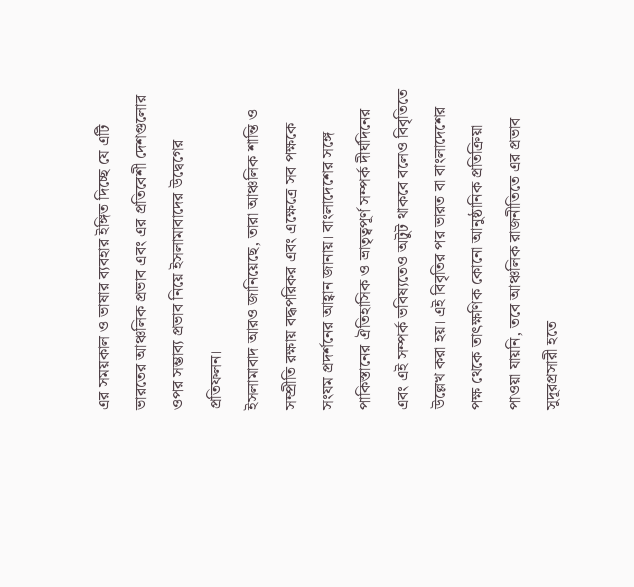এর সময়কাল ও ভাষার ব্যবহার ইঙ্গিত দিচ্ছে যে এটি ভারতের আঞ্চলিক প্রভাব এবং এর প্রতিবেশী দেশগুলোর ওপর সম্ভাব্য প্রভাব নিয়ে ইসলামাবাদের উদ্বেগের প্রতিফলন।
ইসলামাবাদ আরও জানিয়েছে, তারা আঞ্চলিক শান্তি ও সম্প্রীতি রক্ষায় বদ্ধপরিকর এবং এক্ষেত্রে সব পক্ষকে সংযম প্রদর্শনের আহ্বান জানায়। বাংলাদেশের সঙ্গে পাকিস্তানের ঐতিহাসিক ও ভ্রাতৃত্বপূর্ণ সম্পর্ক দীর্ঘদিনের এবং এই সম্পর্ক ভবিষ্যতেও অটুট থাকবে বলেও বিবৃতিতে উল্লেখ করা হয়। এই বিবৃতির পর ভারত বা বাংলাদেশের পক্ষ থেকে তাৎক্ষণিক কোনো আনুষ্ঠানিক প্রতিক্রিয়া পাওয়া যায়নি, তবে আঞ্চলিক রাজনীতিতে এর প্রভাব সুদূরপ্রসারী হতে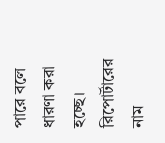পারে বলে ধারণা করা হচ্ছে।
রিপোর্টারের নাম